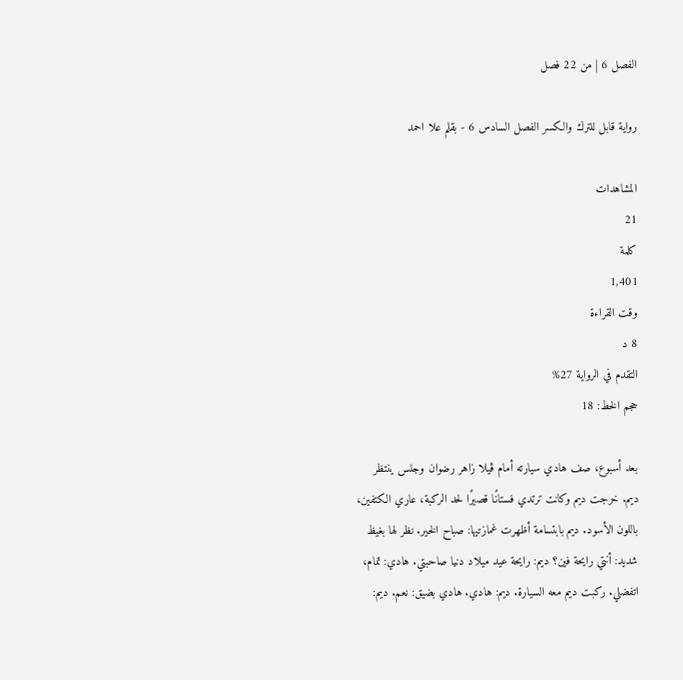الفصل 6 | من 22 فصل

رواية قابل للترك والكسر الفصل السادس 6 - بقلم علا احمد

المشاهدات
21
كلمة
1,401
وقت القراءة
8 د
التقدم في الرواية 27%
حجم الخط: 18

بعد أسبوع، صف هادي سيارته أمام ڤيلا زاهر رضوان وجلس ينتظر ديم. خرجت ديم وكانت ترتدي فستانًا قصيرًا لحد الركبة، عاري الكتفين، باللون الأسود. ديم بابتسامة أظهرت غمازتيها: صباح الخير. نظر لها بغيظ شديد: أنتي رايحة فين؟ ديم: رايحة عيد ميلاد دنيا صاحبتي. هادي: تمام، اتفضلي. ركبت ديم معه السيارة. ديم: هادي. هادي بضيق: نعم. ديم: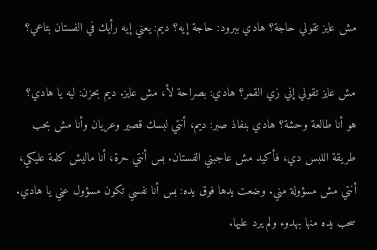مش عايز تقولي حاجة؟ هادي ببرود: حاجة إيه؟ ديم: يعني إيه رأيك في الفستان بتاعي؟

مش عايز تقولي إني زي القمر؟ هادي: بصراحة لأ، مش عايز. ديم بحزن: ليه يا هادي؟ هو أنا طالعة وحشة؟ هادي بنفاذ صبر: ديم، أنتي لبسك قصير وعريان وأنا مش بحب طريقة اللبس دي، فأكيد مش عاجبني الفستان. بس أنتي حرة، أنا ماليش كلمة عليكي، أنتي مش مسؤولة مني. وضعت يدها فوق يده: بس أنا نفسي تكون مسؤول عني يا هادي. سحب يده منها بهدوء ولم يرد عليها.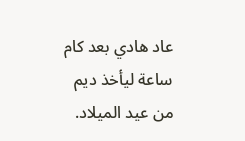عاد هادي بعد كام ساعة ليأخذ ديم من عيد الميلاد.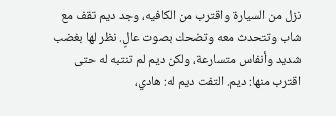نزل من السيارة واقترب من الكافيه، وجد ديم تقف مع شاب وتتحدث معه وتضحك بصوت عالٍ. نظر لها بغضب شديد وأنفاس متسارعة، ولكن ديم لم تنتبه له حتى اقترب منها: ديم. التفت ديم له: هادي،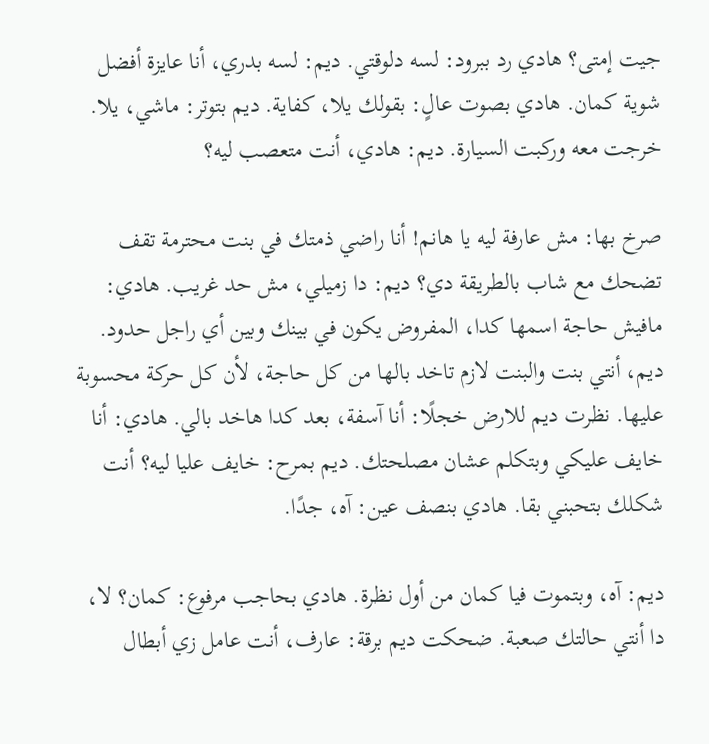جيت إمتى؟ هادي رد ببرود: لسه دلوقتي. ديم: لسه بدري، أنا عايزة أفضل شوية كمان. هادي بصوت عالٍ: بقولك يلا، كفاية. ديم بتوتر: ماشي، يلا. خرجت معه وركبت السيارة. ديم: هادي، أنت متعصب ليه؟

صرخ بها: مش عارفة ليه يا هانم! أنا راضي ذمتك في بنت محترمة تقف تضحك مع شاب بالطريقة دي؟ ديم: دا زميلي، مش حد غريب. هادي: مافيش حاجة اسمها كدا، المفروض يكون في بينك وبين أي راجل حدود. ديم، أنتي بنت والبنت لازم تاخد بالها من كل حاجة، لأن كل حركة محسوبة عليها. نظرت ديم للارض خجلًا: أنا آسفة، بعد كدا هاخد بالي. هادي: أنا خايف عليكي وبتكلم عشان مصلحتك. ديم بمرح: خايف عليا ليه؟ أنت شكلك بتحبني بقا. هادي بنصف عين: آه، جدًا.

ديم: آه، وبتموت فيا كمان من أول نظرة. هادي بحاجب مرفوع: كمان؟ لا، دا أنتي حالتك صعبة. ضحكت ديم برقة: عارف، أنت عامل زي أبطال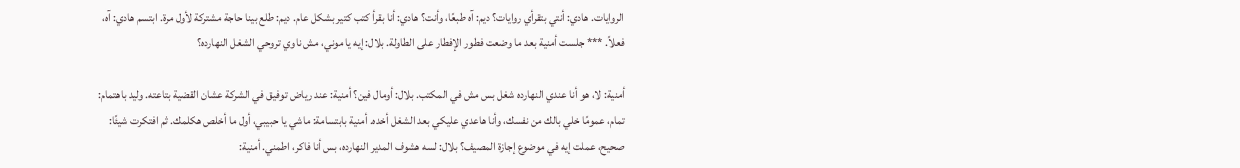الروايات. هادي: أنتي بتقرأي روايات؟ ديم: آه طبعًا، وأنت؟ هادي: أنا بقرأ كتب كتير بشكل عام. ديم: طلع بينا حاجة مشتركة لأول مرة. ابتسم هادي: آه، فعلاً. *** جلست أمنية بعد ما وضعت فطور الإفطار على الطاولة. بلال: إيه يا موني، مش ناوي تروحي الشغل النهارده؟

أمنية: لا، هو أنا عندي النهارده شغل بس مش في المكتب. بلال: أومال فين؟ أمنية: عند رياض توفيق في الشركة عشان القضية بتاعته. وليد باهتمام: تمام، عمومًا خلي بالك من نفسك، وأنا هاعدي عليكي بعد الشغل أخده. أمنية بابتسامة: ماشي يا حبيبي، أول ما أخلص هكلمك. ثم افتكرت شيئًا: صحيح، عملت إيه في موضوع إجازة المصيف؟ بلال: لسه هشوف المدير النهارده، بس أنا فاكر، اطمني. أمنية: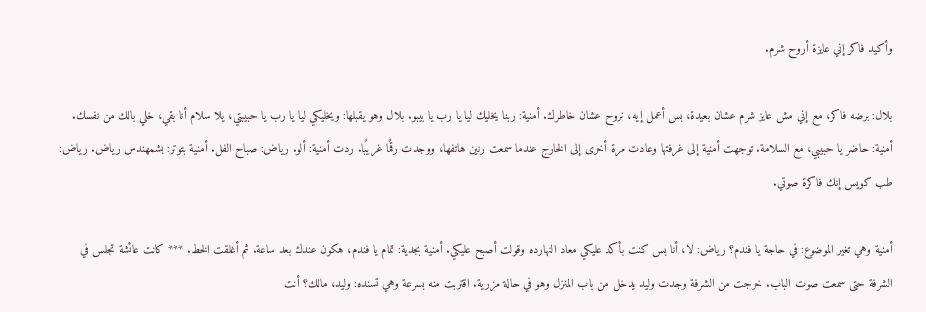وأكيد فاكر إني عايزة أروح شرم.

بلال: برضه فاكر، مع إني مش عايز شرم عشان بعيدة، بس أعمل إيه، نروح عشان خاطرك. أمنية: ربنا يخليك ليا يا رب يا بيبو. بلال وهو يقبلها: ويخليكي ليا يا رب يا حبيبتي، يلا سلام أنا بقي، خلي بالك من نفسك. أمنية: حاضر يا حبيبي، مع السلامة. توجهت أمنية إلى غرفتها وعادت مرة أخرى إلى الخارج عندما سمعت رنين هاتفها، ووجدت رقمًا غريبًا. ردت أمنية: ألو. رياض: صباح الفل. أمنية بتوتر: بشمهندس رياض. رياض: طب كويس إنك فاكرة صوتي.

أمنية وهي تغير الموضوع: في حاجة يا فندم؟ رياض: لا، أنا بس كنت بأكد عليكي معاد النهارده وقولت أصبح عليكي. أمنية بجدية: تمام يا فندم، هكون عندك بعد ساعة. ثم أغلقت الخط. *** كانت عائشة تجلس في الشرفة حتى سمعت صوت الباب. خرجت من الشرفة وجدت وليد يدخل من باب المنزل وهو في حالة مزرية. اقتربت منه بسرعة وهي تسنده: وليد، مالك؟ أنت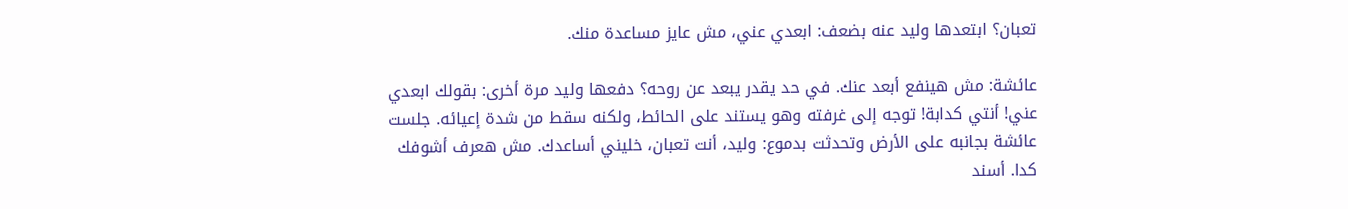تعبان؟ ابتعدها وليد عنه بضعف: ابعدي عني، مش عايز مساعدة منك.

عائشة: مش هينفع أبعد عنك. في حد يقدر يبعد عن روحه؟ دفعها وليد مرة أخرى: بقولك ابعدي عني! أنتي كدابة! توجه إلى غرفته وهو يستند على الحائط، ولكنه سقط من شدة إعيائه. جلست عائشة بجانبه على الأرض وتحدثت بدموع: وليد، أنت تعبان، خليني أساعدك. مش هعرف أشوفك كدا. أسند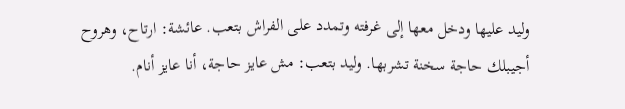وليد عليها ودخل معها إلى غرفته وتمدد على الفراش بتعب. عائشة: ارتاح، وهروح أجيبلك حاجة سخنة تشربها. وليد بتعب: مش عايز حاجة، أنا عايز أنام.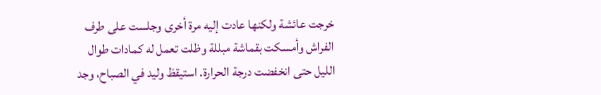خرجت عائشة ولكنها عادت إليه مرة أخرى وجلست على طرف الفراش وأمسكت بقماشة مبللة وظلت تعمل له كمادات طوال الليل حتى انخفضت درجة الحرارة. استيقظ وليد في الصباح، وجد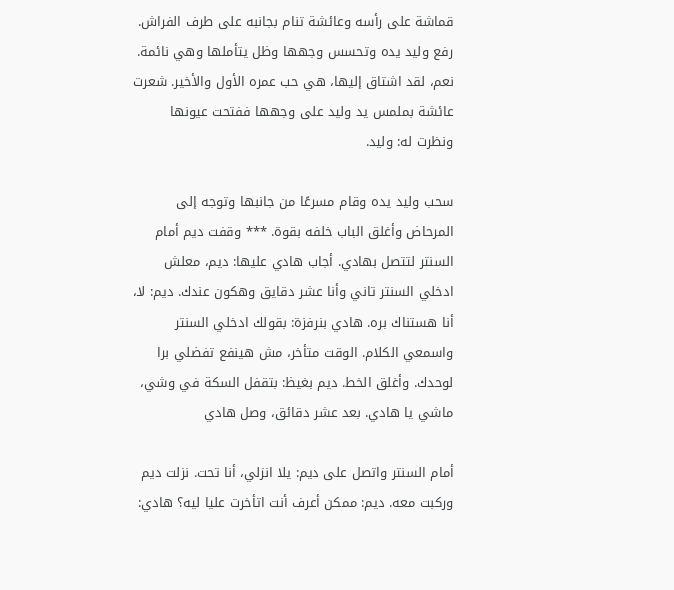قماشة على رأسه وعائشة تنام بجانبه على طرف الفراش. رفع وليد يده وتحسس وجهها وظل يتأملها وهي نائمة. نعم، لقد اشتاق إليها، هي حب عمره الأول والأخير. شعرت عائشة بملمس يد وليد على وجهها ففتحت عيونها ونظرت له: وليد.

سحب وليد يده وقام مسرعًا من جانبها وتوجه إلى المرحاض وأغلق الباب خلفه بقوة. *** وقفت ديم أمام السنتر لتتصل بهادي. أجاب هادي عليها: ديم، معلش ادخلي السنتر تاني وأنا عشر دقايق وهكون عندك. ديم: لا، أنا هستناك بره. هادي بنرفزة: بقولك ادخلي السنتر واسمعي الكلام. الوقت متأخر، مش هينفع تفضلي برا لوحدك. وأغلق الخط. ديم بغيظ: بتقفل السكة في وشي، ماشي يا هادي. بعد عشر دقائق، وصل هادي

أمام السنتر واتصل على ديم: يلا انزلي، أنا تحت. نزلت ديم وركبت معه. ديم: ممكن أعرف أنت اتأخرت عليا ليه؟ هادي: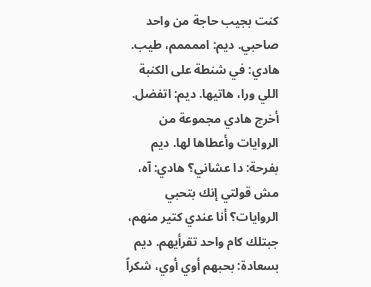كنت بجيب حاجة من واحد صاحبي. ديم: اممممم، طيب. هادي: في شنطة على الكنبة اللي ورا، هاتيها. ديم: اتفضل. أخرج هادي مجموعة من الروايات وأعطاها لها. ديم بفرحة: دا عشاني؟ هادي: آه، مش قولتي إنك بتحبي الروايات؟ أنا عندي كتير منهم، جبتلك كام واحد تقرأيهم. ديم بسعادة: بحبهم أوي أوي، شكراً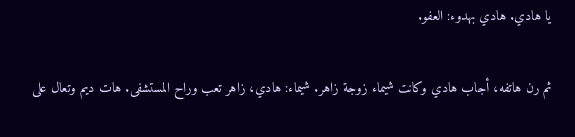يا هادي. هادي بهدوء: العفو.

ثم رن هاتفه، أجاب هادي وكانت شيماء زوجة زاهر. شيماء: هادي، زاهر تعب وراح المستشفى. هات ديم وتعال على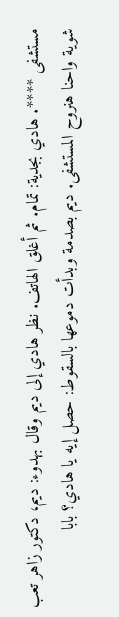مستشفى ****. هادي بجدية: تمام. ثم أغلق الهاتف. نظر هادي إلى ديم وقال بهدوء: ديم، دكتور زاهر تعب شوية واحنا هنروح المستشفى. ديم بصدمة وبدأت دموعها بالسقوط: حصل إيه يا هادي؟ بابا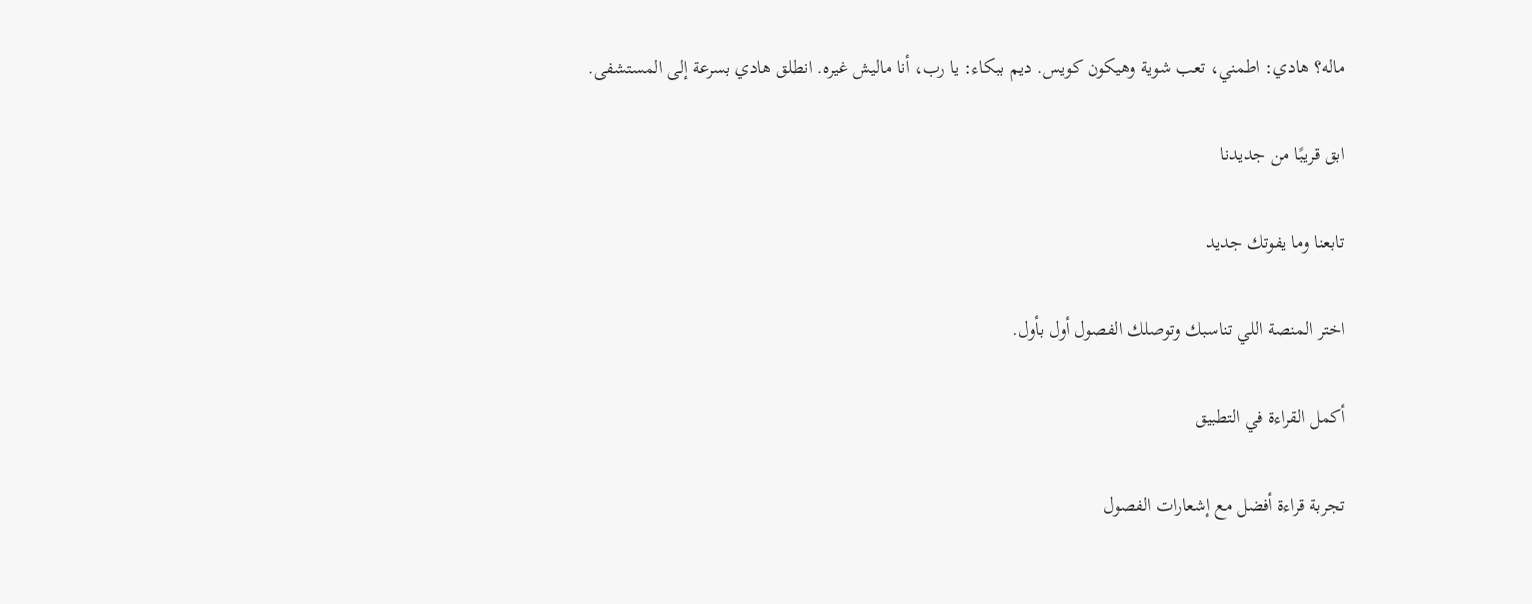ماله؟ هادي: اطمني، تعب شوية وهيكون كويس. ديم ببكاء: يا رب، أنا ماليش غيره. انطلق هادي بسرعة إلى المستشفى.

ابق قريبًا من جديدنا

تابعنا وما يفوتك جديد

اختر المنصة اللي تناسبك وتوصلك الفصول أول بأول.

أكمل القراءة في التطبيق

تجربة قراءة أفضل مع إشعارات الفصول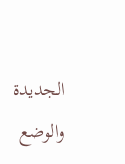الجديدة والوضع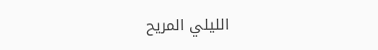الليلي المريح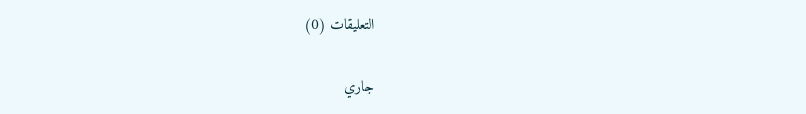التعليقات (0)

جاري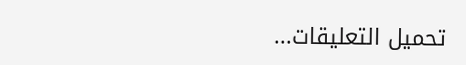تحميل التعليقات...